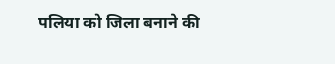पलिया को जिला बनाने की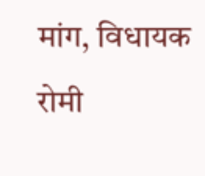मांग, विधायक रोमी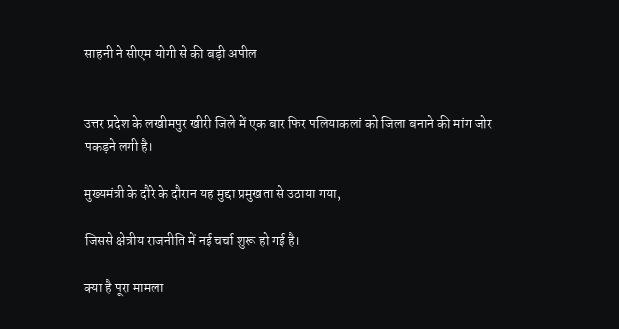साहनी ने सीएम योगी से की बड़ी अपील


उत्तर प्रदेश के लखीमपुर खीरी जिले में एक बार फिर पलियाकलां को जिला बनाने की मांग जोर पकड़ने लगी है।

मुख्यमंत्री के दौरे के दौरान यह मुद्दा प्रमुखता से उठाया गया,

जिससे क्षेत्रीय राजनीति में नई चर्चा शुरू हो गई है।

क्या है पूरा मामला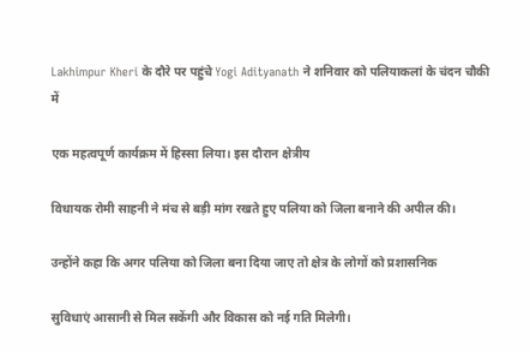Lakhimpur Kheri के दौरे पर पहुंचे Yogi Adityanath ने शनिवार को पलियाकलां के चंदन चौकी में

एक महत्वपूर्ण कार्यक्रम में हिस्सा लिया। इस दौरान क्षेत्रीय

विधायक रोमी साहनी ने मंच से बड़ी मांग रखते हुए पलिया को जिला बनाने की अपील की।

उन्होंने कहा कि अगर पलिया को जिला बना दिया जाए तो क्षेत्र के लोगों को प्रशासनिक

सुविधाएं आसानी से मिल सकेंगी और विकास को नई गति मिलेगी।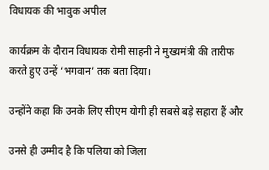विधायक की भावुक अपील

कार्यक्रम के दौरान विधायक रोमी साहनी ने मुख्यमंत्री की तारीफ करते हुए उन्हें ‘भगवान’ तक बता दिया।

उन्होंने कहा कि उनके लिए सीएम योगी ही सबसे बड़े सहारा हैं और

उनसे ही उम्मीद है कि पलिया को जिला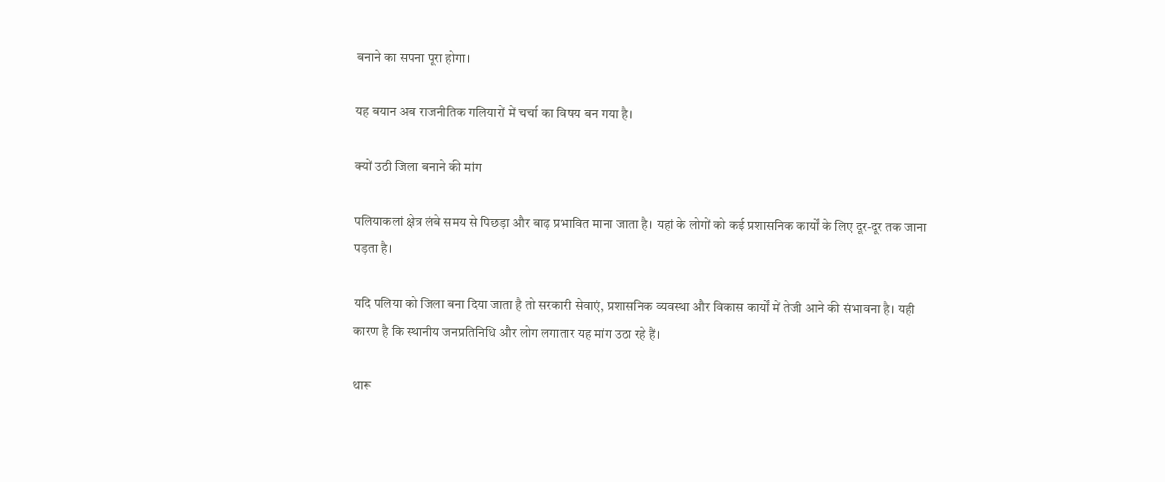बनाने का सपना पूरा होगा।

यह बयान अब राजनीतिक गलियारों में चर्चा का विषय बन गया है।

क्यों उठी जिला बनाने की मांग

पलियाकलां क्षेत्र लंबे समय से पिछड़ा और बाढ़ प्रभावित माना जाता है। यहां के लोगों को कई प्रशासनिक कार्यों के लिए दूर-दूर तक जाना पड़ता है।

यदि पलिया को जिला बना दिया जाता है तो सरकारी सेवाएं, प्रशासनिक व्यवस्था और विकास कार्यों में तेजी आने की संभावना है। यही कारण है कि स्थानीय जनप्रतिनिधि और लोग लगातार यह मांग उठा रहे हैं।

थारू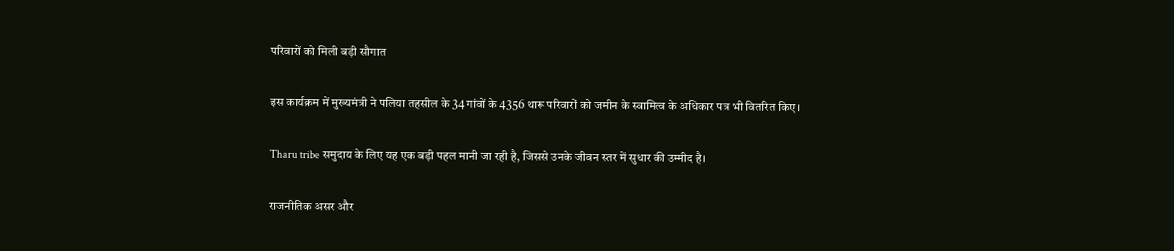परिवारों को मिली बड़ी सौगात

इस कार्यक्रम में मुख्यमंत्री ने पलिया तहसील के 34 गांवों के 4356 थारू परिवारों को जमीन के स्वामित्व के अधिकार पत्र भी वितरित किए।

Tharu tribe समुदाय के लिए यह एक बड़ी पहल मानी जा रही है, जिससे उनके जीवन स्तर में सुधार की उम्मीद है।

राजनीतिक असर और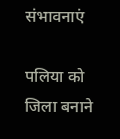संभावनाएं

पलिया को जिला बनाने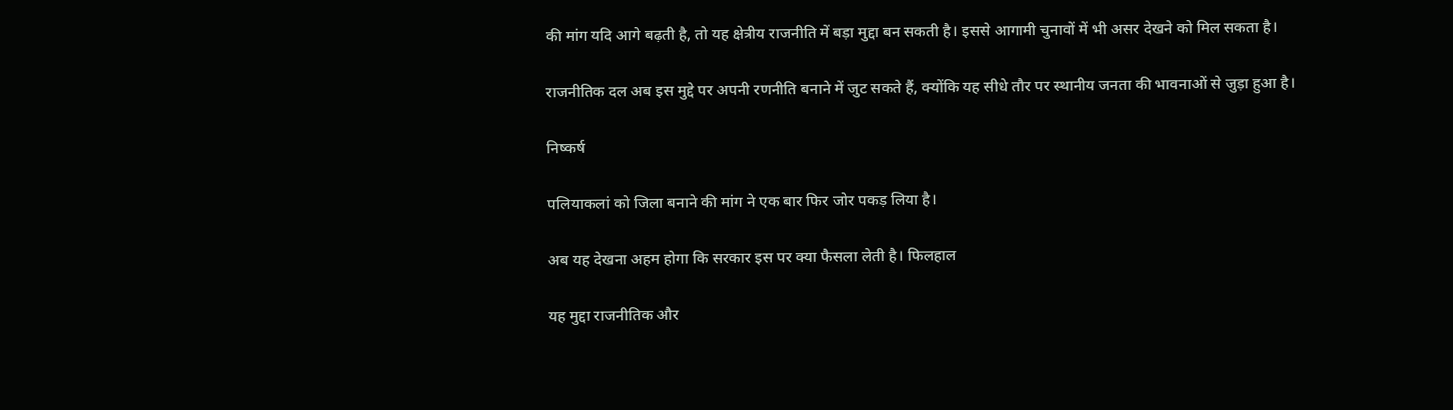की मांग यदि आगे बढ़ती है, तो यह क्षेत्रीय राजनीति में बड़ा मुद्दा बन सकती है। इससे आगामी चुनावों में भी असर देखने को मिल सकता है।

राजनीतिक दल अब इस मुद्दे पर अपनी रणनीति बनाने में जुट सकते हैं, क्योंकि यह सीधे तौर पर स्थानीय जनता की भावनाओं से जुड़ा हुआ है।

निष्कर्ष

पलियाकलां को जिला बनाने की मांग ने एक बार फिर जोर पकड़ लिया है।

अब यह देखना अहम होगा कि सरकार इस पर क्या फैसला लेती है। फिलहाल

यह मुद्दा राजनीतिक और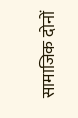सामाजिक दोनों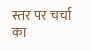स्तर पर चर्चा का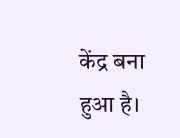केंद्र बना हुआ है।